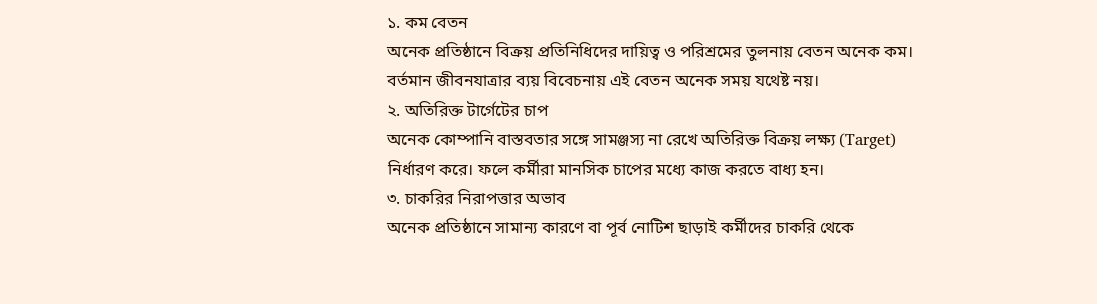১. কম বেতন
অনেক প্রতিষ্ঠানে বিক্রয় প্রতিনিধিদের দায়িত্ব ও পরিশ্রমের তুলনায় বেতন অনেক কম। বর্তমান জীবনযাত্রার ব্যয় বিবেচনায় এই বেতন অনেক সময় যথেষ্ট নয়।
২. অতিরিক্ত টার্গেটের চাপ
অনেক কোম্পানি বাস্তবতার সঙ্গে সামঞ্জস্য না রেখে অতিরিক্ত বিক্রয় লক্ষ্য (Target) নির্ধারণ করে। ফলে কর্মীরা মানসিক চাপের মধ্যে কাজ করতে বাধ্য হন।
৩. চাকরির নিরাপত্তার অভাব
অনেক প্রতিষ্ঠানে সামান্য কারণে বা পূর্ব নোটিশ ছাড়াই কর্মীদের চাকরি থেকে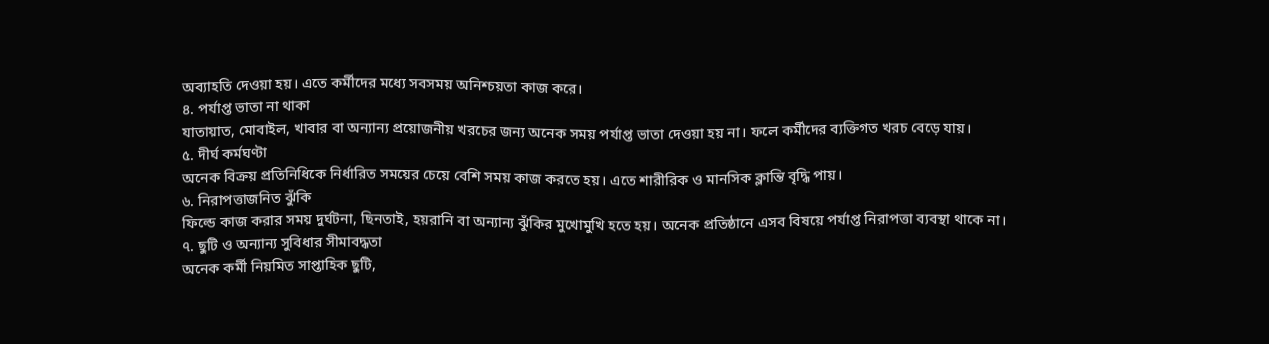অব্যাহতি দেওয়া হয়। এতে কর্মীদের মধ্যে সবসময় অনিশ্চয়তা কাজ করে।
৪. পর্যাপ্ত ভাতা না থাকা
যাতায়াত, মোবাইল, খাবার বা অন্যান্য প্রয়োজনীয় খরচের জন্য অনেক সময় পর্যাপ্ত ভাতা দেওয়া হয় না। ফলে কর্মীদের ব্যক্তিগত খরচ বেড়ে যায়।
৫. দীর্ঘ কর্মঘণ্টা
অনেক বিক্রয় প্রতিনিধিকে নির্ধারিত সময়ের চেয়ে বেশি সময় কাজ করতে হয়। এতে শারীরিক ও মানসিক ক্লান্তি বৃদ্ধি পায়।
৬. নিরাপত্তাজনিত ঝুঁকি
ফিল্ডে কাজ করার সময় দুর্ঘটনা, ছিনতাই, হয়রানি বা অন্যান্য ঝুঁকির মুখোমুখি হতে হয়। অনেক প্রতিষ্ঠানে এসব বিষয়ে পর্যাপ্ত নিরাপত্তা ব্যবস্থা থাকে না।
৭. ছুটি ও অন্যান্য সুবিধার সীমাবদ্ধতা
অনেক কর্মী নিয়মিত সাপ্তাহিক ছুটি,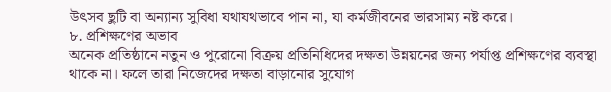উৎসব ছুটি বা অন্যান্য সুবিধা যথাযথভাবে পান না, যা কর্মজীবনের ভারসাম্য নষ্ট করে।
৮. প্রশিক্ষণের অভাব
অনেক প্রতিষ্ঠানে নতুন ও পুরোনো বিক্রয় প্রতিনিধিদের দক্ষতা উন্নয়নের জন্য পর্যাপ্ত প্রশিক্ষণের ব্যবস্থা থাকে না। ফলে তারা নিজেদের দক্ষতা বাড়ানোর সুযোগ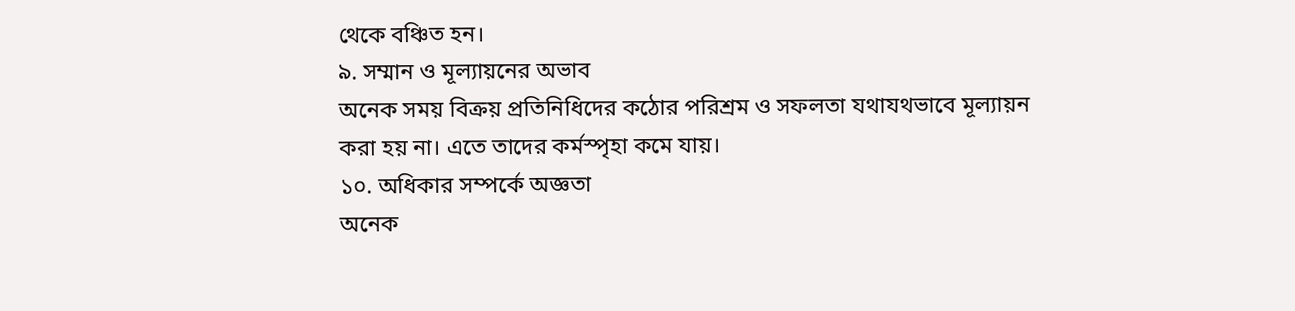থেকে বঞ্চিত হন।
৯. সম্মান ও মূল্যায়নের অভাব
অনেক সময় বিক্রয় প্রতিনিধিদের কঠোর পরিশ্রম ও সফলতা যথাযথভাবে মূল্যায়ন করা হয় না। এতে তাদের কর্মস্পৃহা কমে যায়।
১০. অধিকার সম্পর্কে অজ্ঞতা
অনেক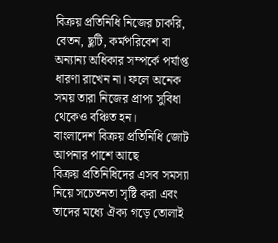বিক্রয় প্রতিনিধি নিজের চাকরি, বেতন, ছুটি, কর্মপরিবেশ বা অন্যান্য অধিকার সম্পর্কে পর্যাপ্ত ধারণা রাখেন না। ফলে অনেক সময় তারা নিজের প্রাপ্য সুবিধা থেকেও বঞ্চিত হন।
বাংলাদেশ বিক্রয় প্রতিনিধি জোট আপনার পাশে আছে
বিক্রয় প্রতিনিধিদের এসব সমস্যা নিয়ে সচেতনতা সৃষ্টি করা এবং তাদের মধ্যে ঐক্য গড়ে তোলাই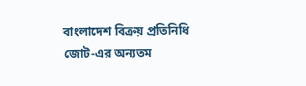বাংলাদেশ বিক্রয় প্রতিনিধি জোট-এর অন্যতম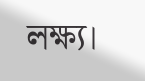লক্ষ্য।